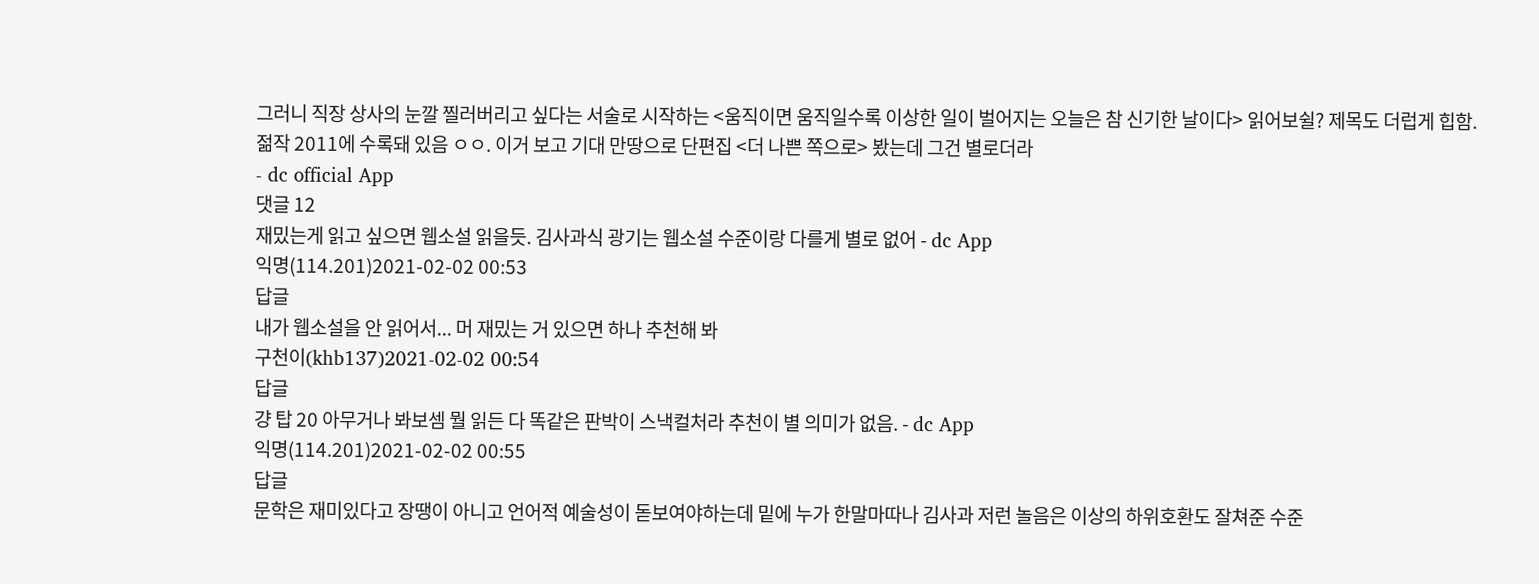그러니 직장 상사의 눈깔 찔러버리고 싶다는 서술로 시작하는 <움직이면 움직일수록 이상한 일이 벌어지는 오늘은 참 신기한 날이다> 읽어보쉴? 제목도 더럽게 힙함.
젊작 2011에 수록돼 있음 ㅇㅇ. 이거 보고 기대 만땅으로 단편집 <더 나쁜 쪽으로> 봤는데 그건 별로더라
- dc official App
댓글 12
재밌는게 읽고 싶으면 웹소설 읽을듯. 김사과식 광기는 웹소설 수준이랑 다를게 별로 없어 - dc App
익명(114.201)2021-02-02 00:53
답글
내가 웹소설을 안 읽어서... 머 재밌는 거 있으면 하나 추천해 봐
구천이(khb137)2021-02-02 00:54
답글
걍 탑 20 아무거나 봐보셈 뭘 읽든 다 똑같은 판박이 스낵컬처라 추천이 별 의미가 없음. - dc App
익명(114.201)2021-02-02 00:55
답글
문학은 재미있다고 장땡이 아니고 언어적 예술성이 돋보여야하는데 밑에 누가 한말마따나 김사과 저런 놀음은 이상의 하위호환도 잘쳐준 수준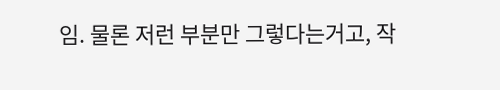임. 물론 저런 부분만 그렇다는거고, 작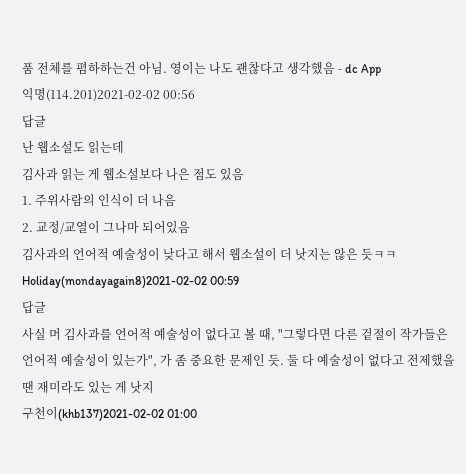품 전체를 폄하하는건 아님. 영이는 나도 괜찮다고 생각했음 - dc App
익명(114.201)2021-02-02 00:56
답글
난 웹소설도 읽는데
김사과 읽는 게 웹소설보다 나은 점도 있음
1. 주위사람의 인식이 더 나음
2. 교정/교열이 그나마 되어있음
김사과의 언어적 예술성이 낮다고 해서 웹소설이 더 낫지는 않은 듯ㅋㅋ
Holiday(mondayagain8)2021-02-02 00:59
답글
사실 머 김사과를 언어적 예술성이 없다고 볼 때, "그렇다면 다른 겉절이 작가들은 언어적 예술성이 있는가", 가 좀 중요한 문제인 듯. 둘 다 예술성이 없다고 전제했을 땐 재미라도 있는 게 낫지
구천이(khb137)2021-02-02 01:00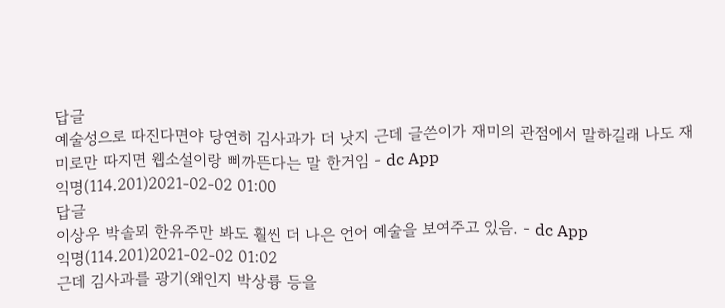답글
예술성으로 따진다면야 당연히 김사과가 더 낫지 근데 글쓴이가 재미의 관점에서 말하길래 나도 재미로만 따지면 웹소설이랑 삐까뜬다는 말 한거임 - dc App
익명(114.201)2021-02-02 01:00
답글
이상우 박솔뫼 한유주만 봐도 훨씬 더 나은 언어 예술을 보여주고 있음. - dc App
익명(114.201)2021-02-02 01:02
근데 김사과를 광기(왜인지 박상륭 등을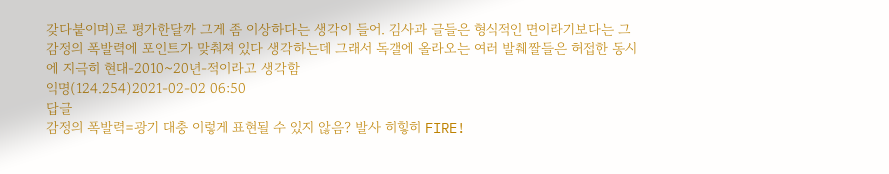갖다붙이며)로 평가한달까 그게 좀 이상하다는 생각이 들어. 김사과 글들은 형식적인 면이라기보다는 그 감정의 폭발력에 포인트가 맞춰져 있다 생각하는데 그래서 독갤에 올라오는 여러 발췌짤들은 허접한 동시에 지극히 현대-2010~20년-적이라고 생각함
익명(124.254)2021-02-02 06:50
답글
감정의 폭발력=광기 대충 이렇게 표현될 수 있지 않음? 발사 히힣히 FIRE!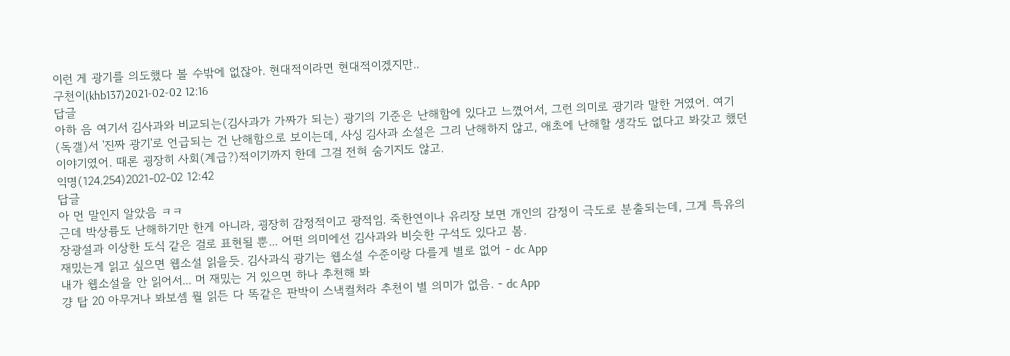이런 게 광기를 의도했다 볼 수밖에 없잖아. 현대적이라면 현대적이겠지만..
구천이(khb137)2021-02-02 12:16
답글
아하 음 여기서 김사과와 비교되는(김사과가 가짜가 되는) 광기의 기준은 난해함에 있다고 느꼈어서, 그런 의미로 광기라 말한 거였어. 여기(독갤)서 '진짜 광기'로 언급되는 건 난해함으로 보이는데, 사싱 김사과 소설은 그리 난해하지 않고, 애초에 난해할 생각도 없다고 봐갖고 했던 이야기였어. 때론 굉장히 사회(계급?)적이기까지 한데 그걸 전혀 숨기지도 않고.
익명(124.254)2021-02-02 12:42
답글
아 먼 말인지 알았음 ㅋㅋ
근데 박상륭도 난해하기만 한게 아니라, 굉장히 감정적이고 광적임. 죽한연이나 유리장 보면 개인의 감정이 극도로 분출되는데, 그게 특유의 장광설과 이상한 도식 같은 걸로 표현될 뿐... 어떤 의미에선 김사과와 비슷한 구석도 있다고 봄.
재밌는게 읽고 싶으면 웹소설 읽을듯. 김사과식 광기는 웹소설 수준이랑 다를게 별로 없어 - dc App
내가 웹소설을 안 읽어서... 머 재밌는 거 있으면 하나 추천해 봐
걍 탑 20 아무거나 봐보셈 뭘 읽든 다 똑같은 판박이 스낵컬처라 추천이 별 의미가 없음. - dc App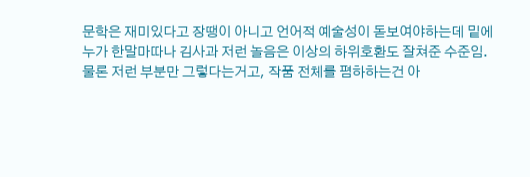문학은 재미있다고 장땡이 아니고 언어적 예술성이 돋보여야하는데 밑에 누가 한말마따나 김사과 저런 놀음은 이상의 하위호환도 잘쳐준 수준임. 물론 저런 부분만 그렇다는거고, 작품 전체를 폄하하는건 아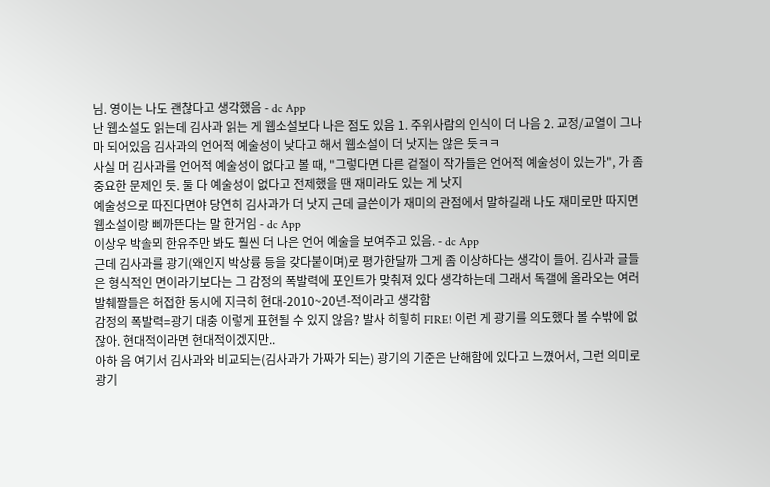님. 영이는 나도 괜찮다고 생각했음 - dc App
난 웹소설도 읽는데 김사과 읽는 게 웹소설보다 나은 점도 있음 1. 주위사람의 인식이 더 나음 2. 교정/교열이 그나마 되어있음 김사과의 언어적 예술성이 낮다고 해서 웹소설이 더 낫지는 않은 듯ㅋㅋ
사실 머 김사과를 언어적 예술성이 없다고 볼 때, "그렇다면 다른 겉절이 작가들은 언어적 예술성이 있는가", 가 좀 중요한 문제인 듯. 둘 다 예술성이 없다고 전제했을 땐 재미라도 있는 게 낫지
예술성으로 따진다면야 당연히 김사과가 더 낫지 근데 글쓴이가 재미의 관점에서 말하길래 나도 재미로만 따지면 웹소설이랑 삐까뜬다는 말 한거임 - dc App
이상우 박솔뫼 한유주만 봐도 훨씬 더 나은 언어 예술을 보여주고 있음. - dc App
근데 김사과를 광기(왜인지 박상륭 등을 갖다붙이며)로 평가한달까 그게 좀 이상하다는 생각이 들어. 김사과 글들은 형식적인 면이라기보다는 그 감정의 폭발력에 포인트가 맞춰져 있다 생각하는데 그래서 독갤에 올라오는 여러 발췌짤들은 허접한 동시에 지극히 현대-2010~20년-적이라고 생각함
감정의 폭발력=광기 대충 이렇게 표현될 수 있지 않음? 발사 히힣히 FIRE! 이런 게 광기를 의도했다 볼 수밖에 없잖아. 현대적이라면 현대적이겠지만..
아하 음 여기서 김사과와 비교되는(김사과가 가짜가 되는) 광기의 기준은 난해함에 있다고 느꼈어서, 그런 의미로 광기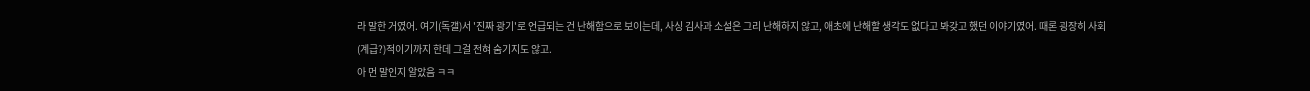라 말한 거였어. 여기(독갤)서 '진짜 광기'로 언급되는 건 난해함으로 보이는데, 사싱 김사과 소설은 그리 난해하지 않고, 애초에 난해할 생각도 없다고 봐갖고 했던 이야기였어. 때론 굉장히 사회(계급?)적이기까지 한데 그걸 전혀 숨기지도 않고.
아 먼 말인지 알았음 ㅋㅋ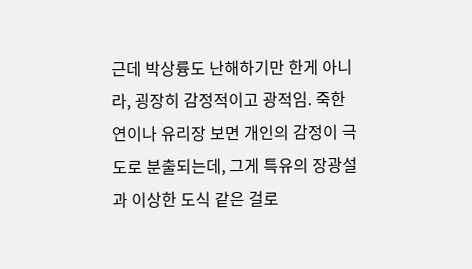근데 박상륭도 난해하기만 한게 아니라, 굉장히 감정적이고 광적임. 죽한연이나 유리장 보면 개인의 감정이 극도로 분출되는데, 그게 특유의 장광설과 이상한 도식 같은 걸로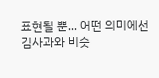표현될 뿐... 어떤 의미에선 김사과와 비슷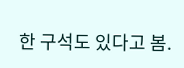한 구석도 있다고 봄.